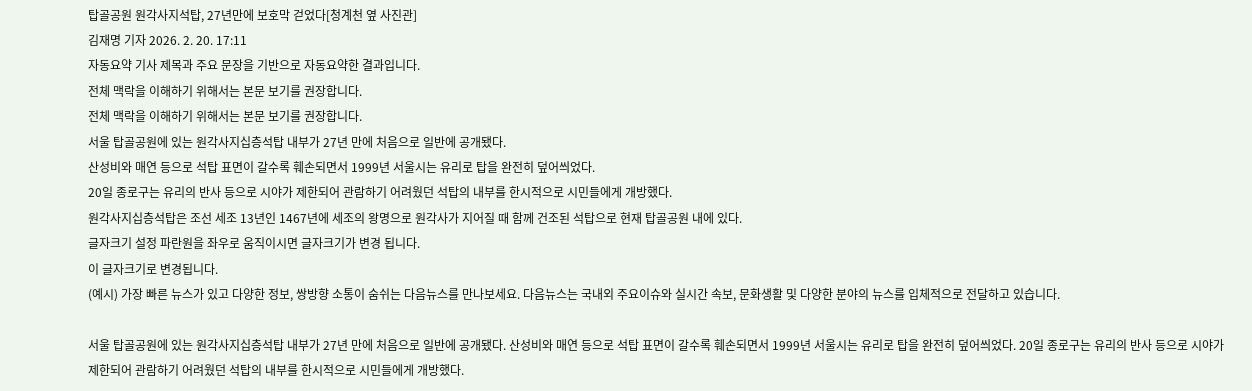탑골공원 원각사지석탑, 27년만에 보호막 걷었다[청계천 옆 사진관]
김재명 기자 2026. 2. 20. 17:11
자동요약 기사 제목과 주요 문장을 기반으로 자동요약한 결과입니다.
전체 맥락을 이해하기 위해서는 본문 보기를 권장합니다.
전체 맥락을 이해하기 위해서는 본문 보기를 권장합니다.
서울 탑골공원에 있는 원각사지십층석탑 내부가 27년 만에 처음으로 일반에 공개됐다.
산성비와 매연 등으로 석탑 표면이 갈수록 훼손되면서 1999년 서울시는 유리로 탑을 완전히 덮어씌었다.
20일 종로구는 유리의 반사 등으로 시야가 제한되어 관람하기 어려웠던 석탑의 내부를 한시적으로 시민들에게 개방했다.
원각사지십층석탑은 조선 세조 13년인 1467년에 세조의 왕명으로 원각사가 지어질 때 함께 건조된 석탑으로 현재 탑골공원 내에 있다.
글자크기 설정 파란원을 좌우로 움직이시면 글자크기가 변경 됩니다.
이 글자크기로 변경됩니다.
(예시) 가장 빠른 뉴스가 있고 다양한 정보, 쌍방향 소통이 숨쉬는 다음뉴스를 만나보세요. 다음뉴스는 국내외 주요이슈와 실시간 속보, 문화생활 및 다양한 분야의 뉴스를 입체적으로 전달하고 있습니다.

서울 탑골공원에 있는 원각사지십층석탑 내부가 27년 만에 처음으로 일반에 공개됐다. 산성비와 매연 등으로 석탑 표면이 갈수록 훼손되면서 1999년 서울시는 유리로 탑을 완전히 덮어씌었다. 20일 종로구는 유리의 반사 등으로 시야가 제한되어 관람하기 어려웠던 석탑의 내부를 한시적으로 시민들에게 개방했다.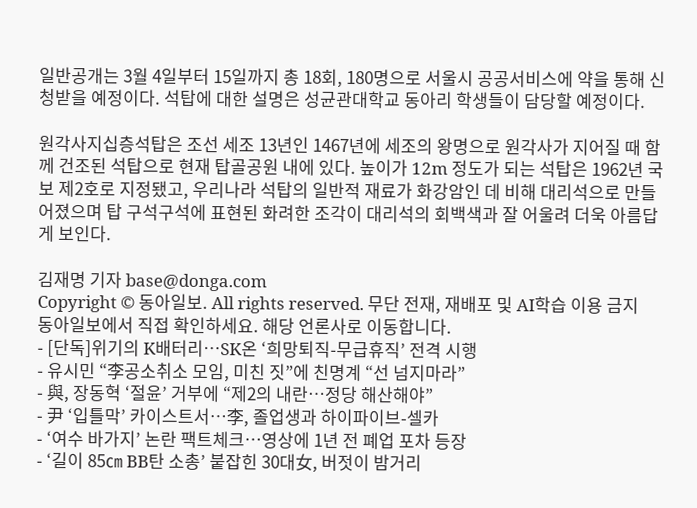일반공개는 3월 4일부터 15일까지 총 18회, 180명으로 서울시 공공서비스에 약을 통해 신청받을 예정이다. 석탑에 대한 설명은 성균관대학교 동아리 학생들이 담당할 예정이다.

원각사지십층석탑은 조선 세조 13년인 1467년에 세조의 왕명으로 원각사가 지어질 때 함께 건조된 석탑으로 현재 탑골공원 내에 있다. 높이가 12m 정도가 되는 석탑은 1962년 국보 제2호로 지정됐고, 우리나라 석탑의 일반적 재료가 화강암인 데 비해 대리석으로 만들어졌으며 탑 구석구석에 표현된 화려한 조각이 대리석의 회백색과 잘 어울려 더욱 아름답게 보인다.

김재명 기자 base@donga.com
Copyright © 동아일보. All rights reserved. 무단 전재, 재배포 및 AI학습 이용 금지
동아일보에서 직접 확인하세요. 해당 언론사로 이동합니다.
- [단독]위기의 K배터리…SK온 ‘희망퇴직-무급휴직’ 전격 시행
- 유시민 “李공소취소 모임, 미친 짓”에 친명계 “선 넘지마라”
- 與, 장동혁 ‘절윤’ 거부에 “제2의 내란…정당 해산해야”
- 尹 ‘입틀막’ 카이스트서…李, 졸업생과 하이파이브-셀카
- ‘여수 바가지’ 논란 팩트체크…영상에 1년 전 폐업 포차 등장
- ‘길이 85㎝ BB탄 소총’ 붙잡힌 30대女, 버젓이 밤거리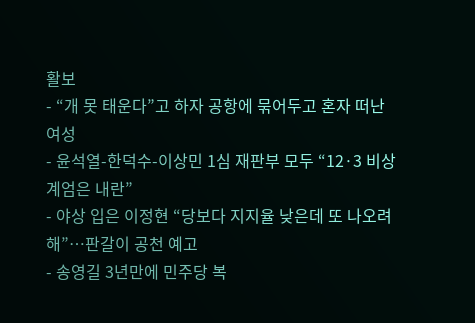활보
- “개 못 태운다”고 하자 공항에 묶어두고 혼자 떠난 여성
- 윤석열-한덕수-이상민 1심 재판부 모두 “12·3 비상계엄은 내란”
- 야상 입은 이정현 “당보다 지지율 낮은데 또 나오려 해”…판갈이 공천 예고
- 송영길 3년만에 민주당 복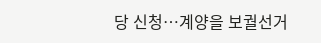당 신청…계양을 보궐선거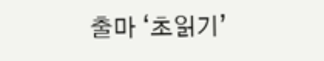출마 ‘초읽기’